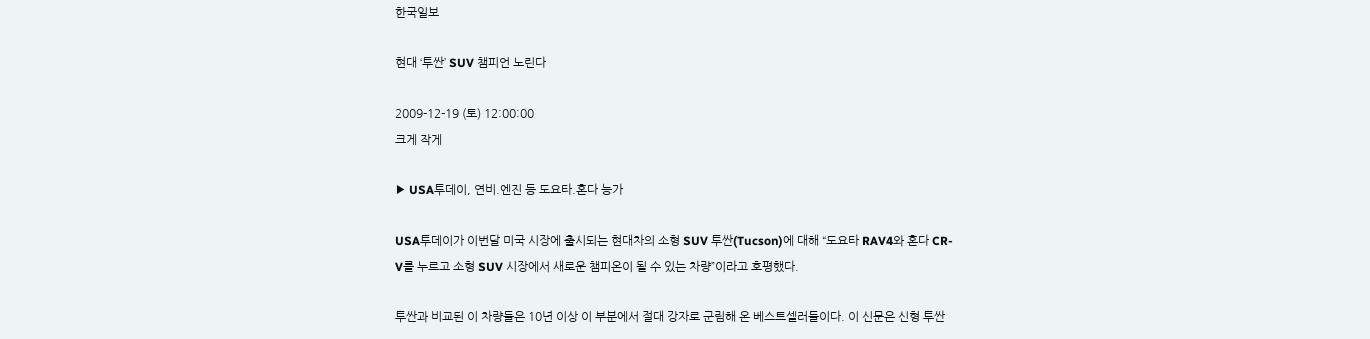한국일보

현대 ‘투싼’ SUV 챔피언 노린다

2009-12-19 (토) 12:00:00
크게 작게

▶ USA투데이, 연비.엔진 등 도요타.혼다 능가

USA투데이가 이번달 미국 시장에 출시되는 현대차의 소형 SUV 투싼(Tucson)에 대해 “도요타 RAV4와 혼다 CR-V를 누르고 소형 SUV 시장에서 새로운 챔피온이 될 수 있는 차량”이라고 호평했다.

투싼과 비교된 이 차량들은 10년 이상 이 부분에서 절대 강자로 군림해 온 베스트셀러들이다. 이 신문은 신형 투싼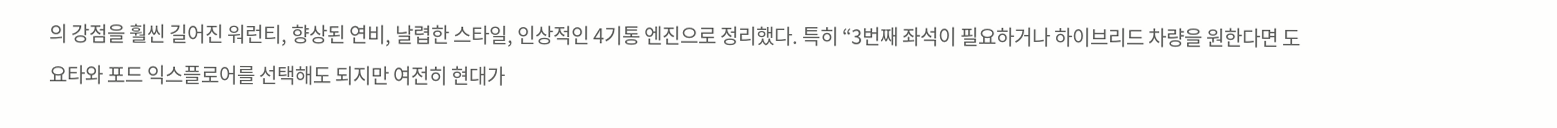의 강점을 훨씬 길어진 워런티, 향상된 연비, 날렵한 스타일, 인상적인 4기통 엔진으로 정리했다. 특히 “3번째 좌석이 필요하거나 하이브리드 차량을 원한다면 도요타와 포드 익스플로어를 선택해도 되지만 여전히 현대가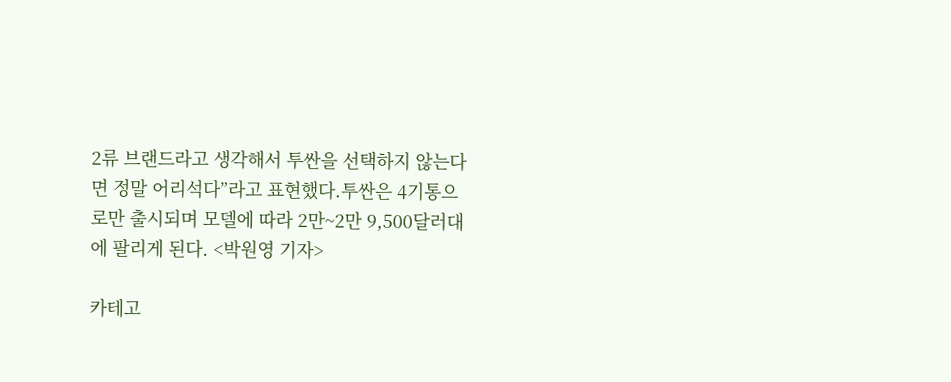2류 브랜드라고 생각해서 투싼을 선택하지 않는다면 정말 어리석다”라고 표현했다.투싼은 4기통으로만 출시되며 모델에 따라 2만~2만 9,500달러대에 팔리게 된다. <박원영 기자>

카테고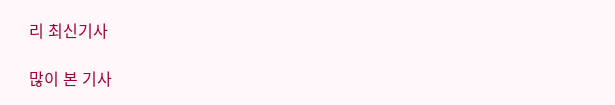리 최신기사

많이 본 기사